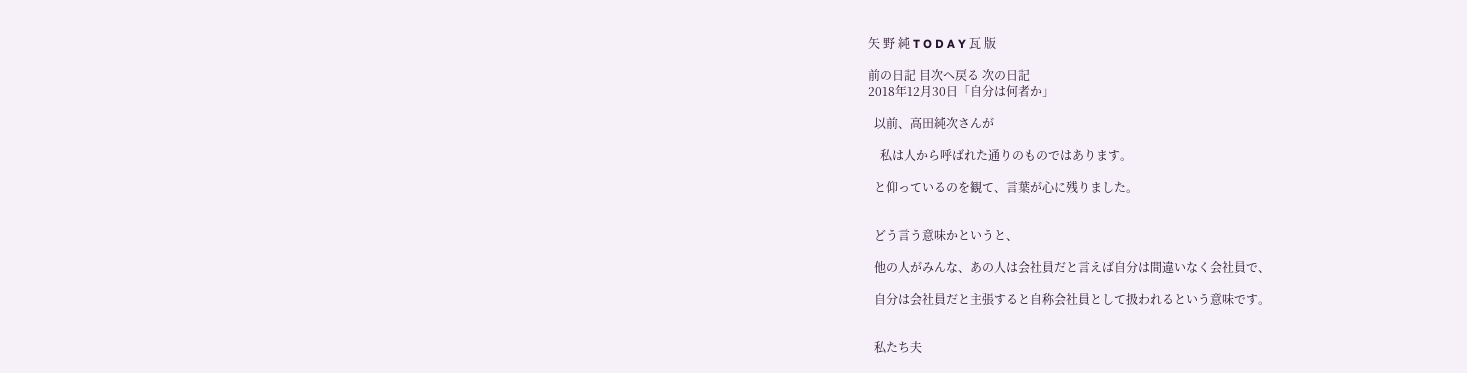矢 野 純 T O D A Y 瓦 版

前の日記 目次へ戻る 次の日記
2018年12月30日「自分は何者か」

  以前、高田純次さんが

    私は人から呼ばれた通りのものではあります。

  と仰っているのを観て、言葉が心に残りました。


  どう言う意味かというと、

  他の人がみんな、あの人は会社員だと言えば自分は間違いなく会社員で、

  自分は会社員だと主張すると自称会社員として扱われるという意味です。


  私たち夫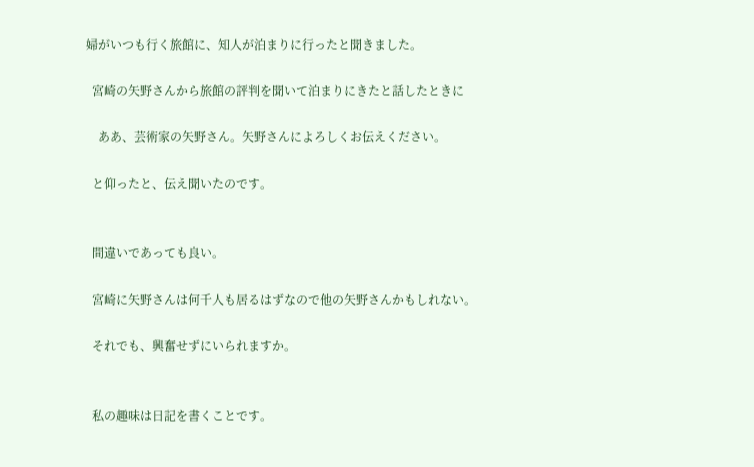婦がいつも行く旅館に、知人が泊まりに行ったと聞きました。

  宮崎の矢野さんから旅館の評判を聞いて泊まりにきたと話したときに

    ああ、芸術家の矢野さん。矢野さんによろしくお伝えください。

  と仰ったと、伝え聞いたのです。


  間違いであっても良い。

  宮崎に矢野さんは何千人も居るはずなので他の矢野さんかもしれない。

  それでも、興奮せずにいられますか。


  私の趣味は日記を書くことです。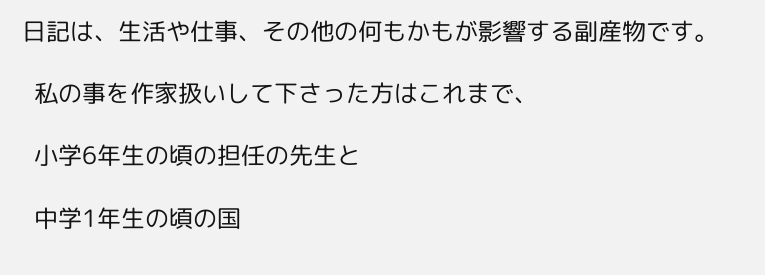日記は、生活や仕事、その他の何もかもが影響する副産物です。

  私の事を作家扱いして下さった方はこれまで、

  小学6年生の頃の担任の先生と

  中学1年生の頃の国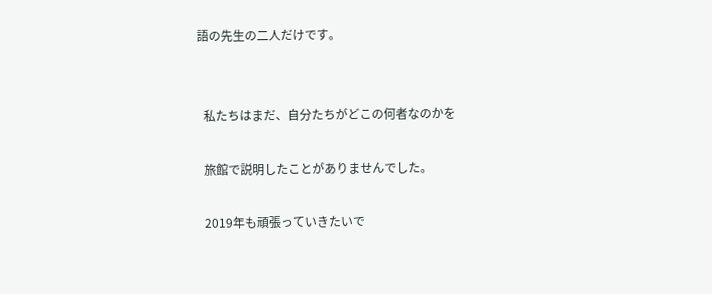語の先生の二人だけです。


  私たちはまだ、自分たちがどこの何者なのかを

  旅館で説明したことがありませんでした。

  2019年も頑張っていきたいで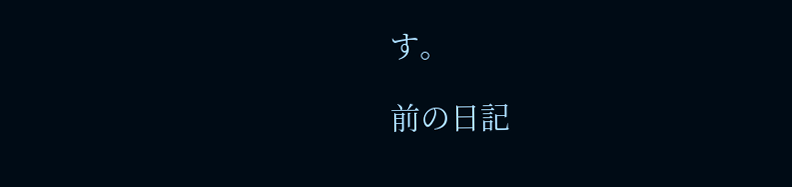す。

前の日記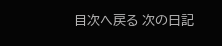目次へ戻る 次の日記